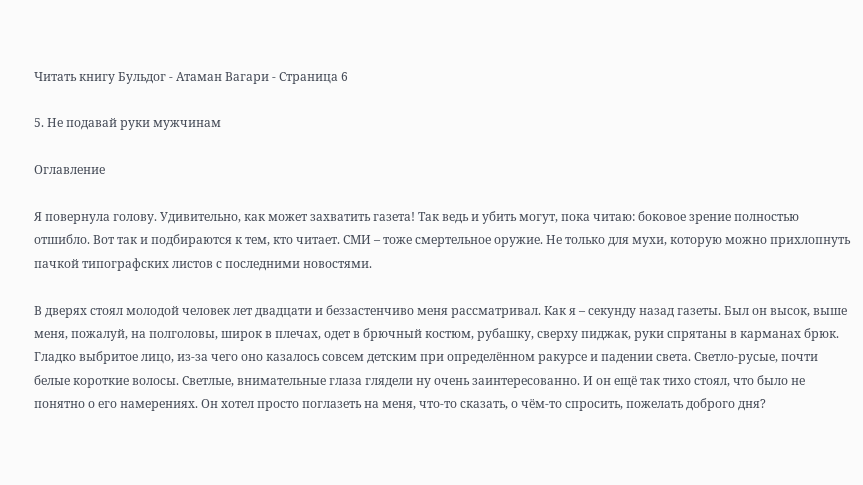Читать книгу Бульдог - Атаман Вагари - Страница 6

5. Не подавай руки мужчинам

Оглавление

Я повернула голову. Удивительно, как может захватить газета! Так ведь и убить могут, пока читаю: боковое зрение полностью отшибло. Вот так и подбираются к тем, кто читает. СМИ – тоже смертельное оружие. Не только для мухи, которую можно прихлопнуть пачкой типографских листов с последними новостями.

В дверях стоял молодой человек лет двадцати и беззастенчиво меня рассматривал. Как я – секунду назад газеты. Был он высок, выше меня, пожалуй, на полголовы, широк в плечах, одет в брючный костюм, рубашку, сверху пиджак, руки спрятаны в карманах брюк. Гладко выбритое лицо, из-за чего оно казалось совсем детским при определённом ракурсе и падении света. Светло-русые, почти белые короткие волосы. Светлые, внимательные глаза глядели ну очень заинтересованно. И он ещё так тихо стоял, что было не понятно о его намерениях. Он хотел просто поглазеть на меня, что-то сказать, о чём-то спросить, пожелать доброго дня?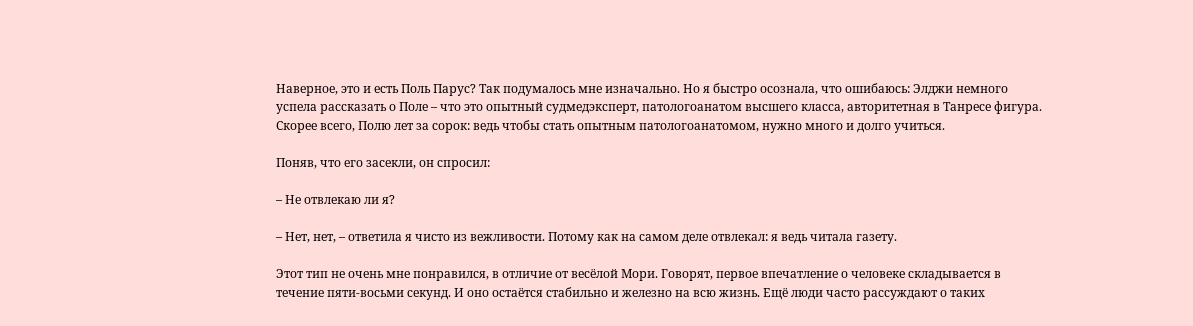Наверное, это и есть Поль Парус? Так подумалось мне изначально. Но я быстро осознала, что ошибаюсь: Элджи немного успела рассказать о Поле – что это опытный судмедэксперт, патологоанатом высшего класса, авторитетная в Танресе фигура. Скорее всего, Полю лет за сорок: ведь чтобы стать опытным патологоанатомом, нужно много и долго учиться.

Поняв, что его засекли, он спросил:

– Не отвлекаю ли я?

– Нет, нет, – ответила я чисто из вежливости. Потому как на самом деле отвлекал: я ведь читала газету.

Этот тип не очень мне понравился, в отличие от весёлой Мори. Говорят, первое впечатление о человеке складывается в течение пяти-восьми секунд. И оно остаётся стабильно и железно на всю жизнь. Ещё люди часто рассуждают о таких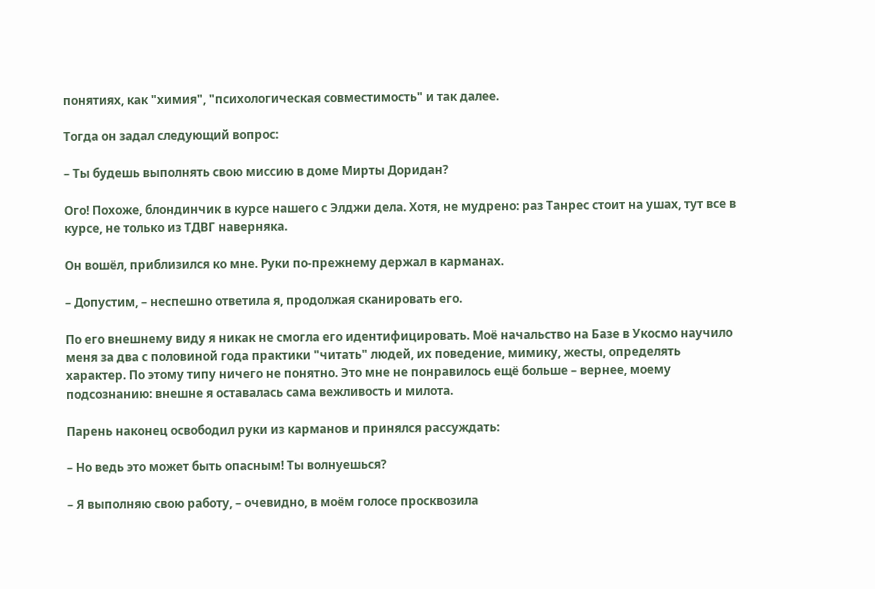понятиях, как "химия", "психологическая совместимость" и так далее.

Тогда он задал следующий вопрос:

– Ты будешь выполнять свою миссию в доме Мирты Доридан?

Ого! Похоже, блондинчик в курсе нашего с Элджи дела. Хотя, не мудрено: раз Танрес стоит на ушах, тут все в курсе, не только из ТДВГ наверняка.

Он вошёл, приблизился ко мне. Руки по-прежнему держал в карманах.

– Допустим, – неспешно ответила я, продолжая сканировать его.

По его внешнему виду я никак не смогла его идентифицировать. Моё начальство на Базе в Укосмо научило меня за два с половиной года практики "читать" людей, их поведение, мимику, жесты, определять характер. По этому типу ничего не понятно. Это мне не понравилось ещё больше – вернее, моему подсознанию: внешне я оставалась сама вежливость и милота.

Парень наконец освободил руки из карманов и принялся рассуждать:

– Но ведь это может быть опасным! Ты волнуешься?

– Я выполняю свою работу, – очевидно, в моём голосе просквозила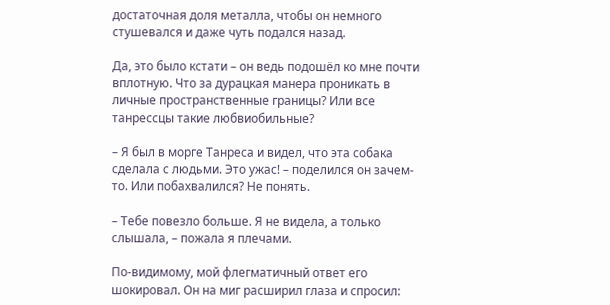достаточная доля металла, чтобы он немного стушевался и даже чуть подался назад.

Да, это было кстати – он ведь подошёл ко мне почти вплотную. Что за дурацкая манера проникать в личные пространственные границы? Или все танрессцы такие любвиобильные?

– Я был в морге Танреса и видел, что эта собака сделала с людьми. Это ужас! – поделился он зачем-то. Или побахвалился? Не понять.

– Тебе повезло больше. Я не видела, а только слышала, – пожала я плечами.

По-видимому, мой флегматичный ответ его шокировал. Он на миг расширил глаза и спросил: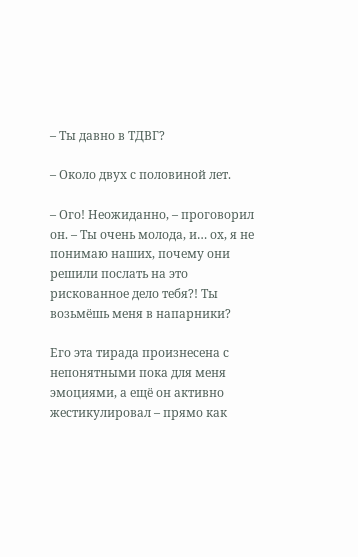– Ты давно в ТДВГ?

– Около двух с половиной лет.

– Ого! Неожиданно, – проговорил он. – Ты очень молода, и… ох, я не понимаю наших, почему они решили послать на это рискованное дело тебя?! Ты возьмёшь меня в напарники?

Его эта тирада произнесена с непонятными пока для меня эмоциями, а ещё он активно жестикулировал – прямо как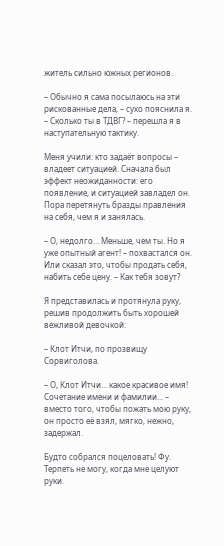житель сильно южных регионов.

– Обычно я сама посылаюсь на эти рискованные дела, – сухо пояснила я. – Сколько ты в ТДВГ? – перешла я в наступательную тактику.

Меня учили: кто задаёт вопросы – владеет ситуацией. Сначала был эффект неожиданности: его появление, и ситуацией завладел он. Пора перетянуть бразды правления на себя, чем я и занялась.

– О, недолго… Меньше, чем ты. Но я уже опытный агент! – похвастался он. Или сказал это, чтобы продать себя, набить себе цену. – Как тебя зовут?

Я представилась и протянула руку, решив продолжить быть хорошей вежливой девочкой:

– Клот Итчи, по прозвищу Сорвиголова.

– О, Клот Итчи… какое красивое имя! Сочетание имени и фамилии… – вместо того, чтобы пожать мою руку, он просто её взял, мягко, нежно, задержал.

Будто собрался поцеловать! Фу. Терпеть не могу, когда мне целуют руки.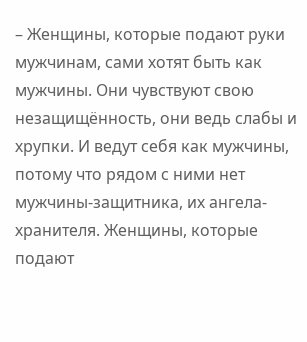– Женщины, которые подают руки мужчинам, сами хотят быть как мужчины. Они чувствуют свою незащищённость, они ведь слабы и хрупки. И ведут себя как мужчины, потому что рядом с ними нет мужчины-защитника, их ангела-хранителя. Женщины, которые подают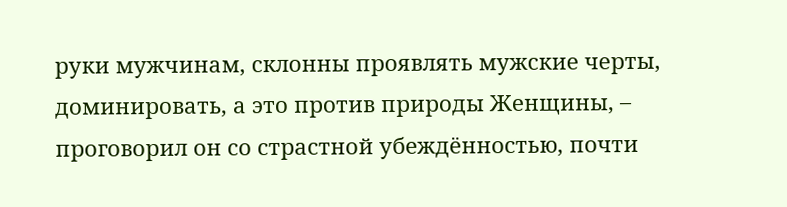руки мужчинам, склонны проявлять мужские черты, доминировать, а это против природы Женщины, – проговорил он со страстной убеждённостью, почти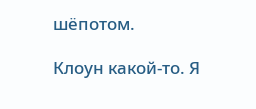шёпотом.

Клоун какой-то. Я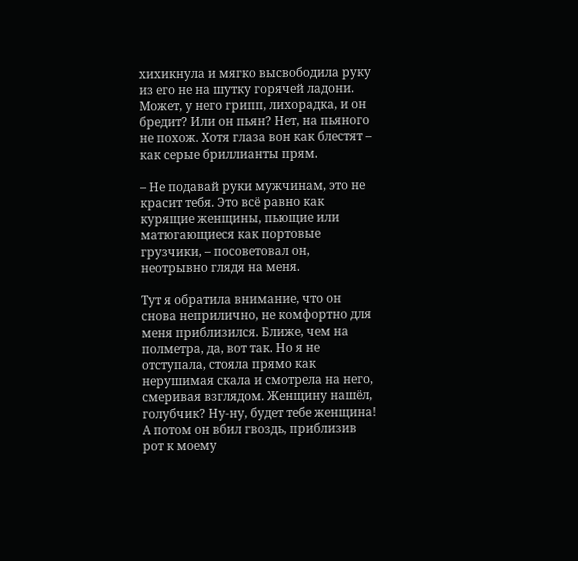хихикнула и мягко высвободила руку из его не на шутку горячей ладони. Может, у него грипп, лихорадка, и он бредит? Или он пьян? Нет, на пьяного не похож. Хотя глаза вон как блестят – как серые бриллианты прям.

– Не подавай руки мужчинам, это не красит тебя. Это всё равно как курящие женщины, пьющие или матюгающиеся как портовые грузчики, – посоветовал он, неотрывно глядя на меня.

Тут я обратила внимание, что он снова неприлично, не комфортно для меня приблизился. Ближе, чем на полметра, да, вот так. Но я не отступала, стояла прямо как нерушимая скала и смотрела на него, смеривая взглядом. Женщину нашёл, голубчик? Ну-ну, будет тебе женщина! А потом он вбил гвоздь, приблизив рот к моему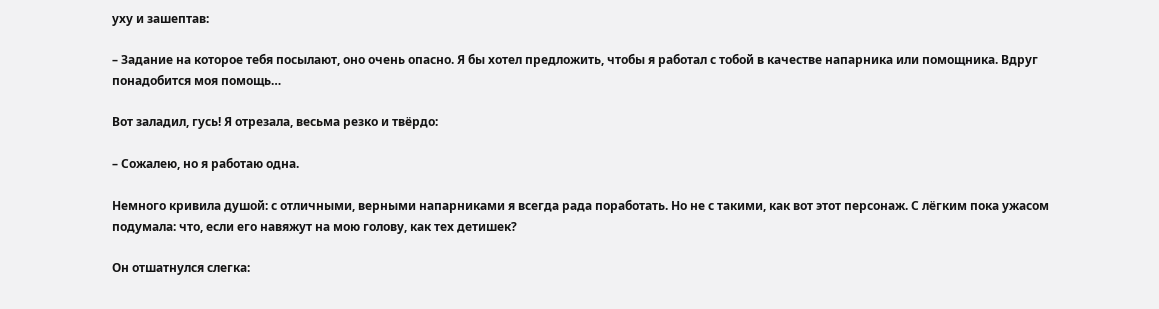уху и зашептав:

– Задание на которое тебя посылают, оно очень опасно. Я бы хотел предложить, чтобы я работал с тобой в качестве напарника или помощника. Вдруг понадобится моя помощь…

Вот заладил, гусь! Я отрезала, весьма резко и твёрдо:

– Сожалею, но я работаю одна.

Немного кривила душой: с отличными, верными напарниками я всегда рада поработать. Но не с такими, как вот этот персонаж. С лёгким пока ужасом подумала: что, если его навяжут на мою голову, как тех детишек?

Он отшатнулся слегка: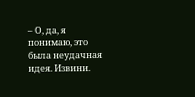– О, да, я понимаю, это была неудачная идея. Извини.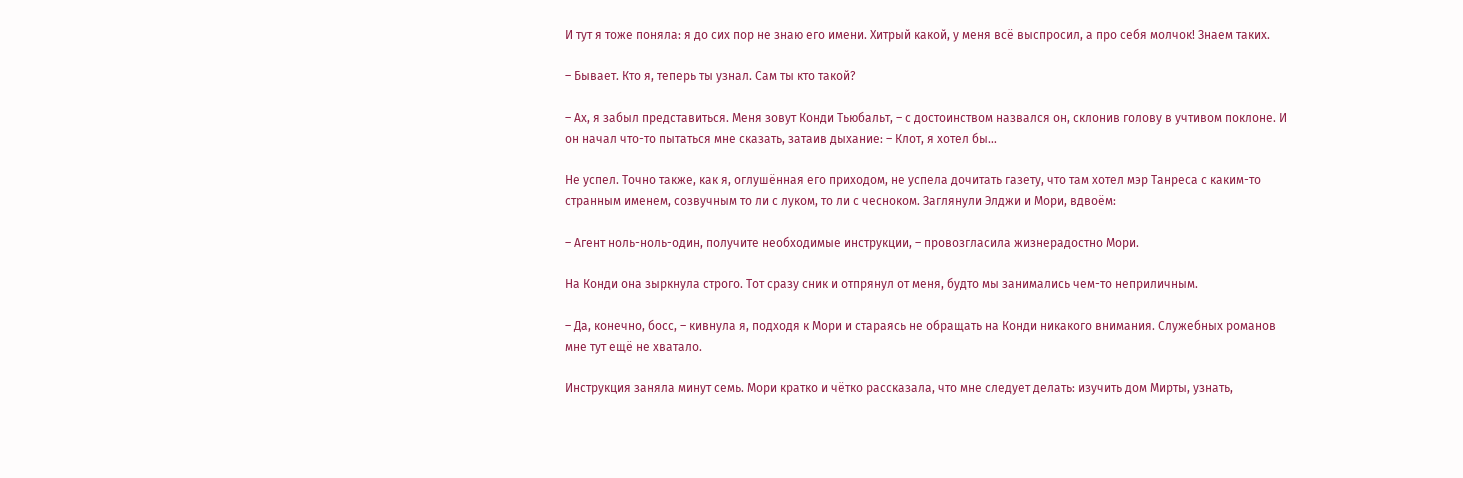И тут я тоже поняла: я до сих пор не знаю его имени. Хитрый какой, у меня всё выспросил, а про себя молчок! Знаем таких.

– Бывает. Кто я, теперь ты узнал. Сам ты кто такой?

– Ах, я забыл представиться. Меня зовут Конди Тьюбальт, – с достоинством назвался он, склонив голову в учтивом поклоне. И он начал что-то пытаться мне сказать, затаив дыхание: – Клот, я хотел бы…

Не успел. Точно также, как я, оглушённая его приходом, не успела дочитать газету, что там хотел мэр Танреса с каким-то странным именем, созвучным то ли с луком, то ли с чесноком. Заглянули Элджи и Мори, вдвоём:

– Агент ноль-ноль-один, получите необходимые инструкции, – провозгласила жизнерадостно Мори.

На Конди она зыркнула строго. Тот сразу сник и отпрянул от меня, будто мы занимались чем-то неприличным.

– Да, конечно, босс, – кивнула я, подходя к Мори и стараясь не обращать на Конди никакого внимания. Служебных романов мне тут ещё не хватало.

Инструкция заняла минут семь. Мори кратко и чётко рассказала, что мне следует делать: изучить дом Мирты, узнать,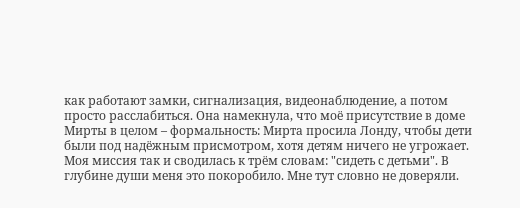как работают замки, сигнализация, видеонаблюдение, а потом просто расслабиться. Она намекнула, что моё присутствие в доме Мирты в целом – формальность: Мирта просила Лонду, чтобы дети были под надёжным присмотром, хотя детям ничего не угрожает. Моя миссия так и сводилась к трём словам: "сидеть с детьми". В глубине души меня это покоробило. Мне тут словно не доверяли.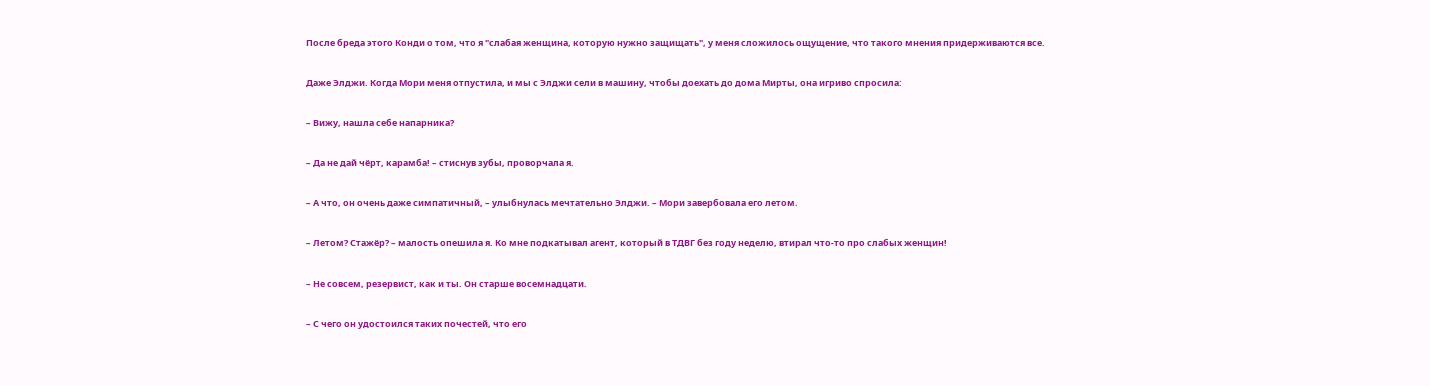После бреда этого Конди о том, что я "слабая женщина, которую нужно защищать", у меня сложилось ощущение, что такого мнения придерживаются все.

Даже Элджи. Когда Мори меня отпустила, и мы с Элджи сели в машину, чтобы доехать до дома Мирты, она игриво спросила:

– Вижу, нашла себе напарника?

– Да не дай чёрт, карамба! – стиснув зубы, проворчала я.

– А что, он очень даже симпатичный, – улыбнулась мечтательно Элджи. – Мори завербовала его летом.

– Летом? Стажёр? – малость опешила я. Ко мне подкатывал агент, который в ТДВГ без году неделю, втирал что-то про слабых женщин!

– Не совсем, резервист, как и ты. Он старше восемнадцати.

– С чего он удостоился таких почестей, что его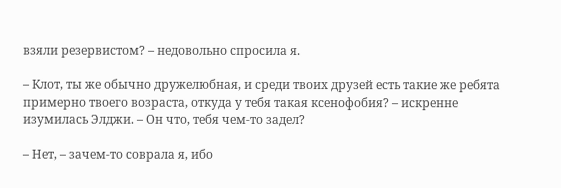взяли резервистом? – недовольно спросила я.

– Клот, ты же обычно дружелюбная, и среди твоих друзей есть такие же ребята примерно твоего возраста, откуда у тебя такая ксенофобия? – искренне изумилась Элджи. – Он что, тебя чем-то задел?

– Нет, – зачем-то соврала я, ибо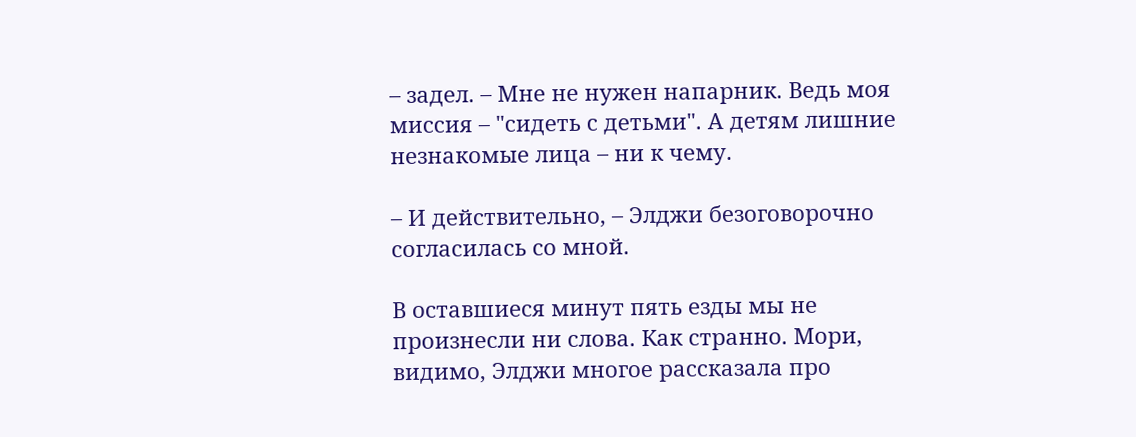– задел. – Мне не нужен напарник. Ведь моя миссия – "сидеть с детьми". А детям лишние незнакомые лица – ни к чему.

– И действительно, – Элджи безоговорочно согласилась со мной.

В оставшиеся минут пять езды мы не произнесли ни слова. Как странно. Мори, видимо, Элджи многое рассказала про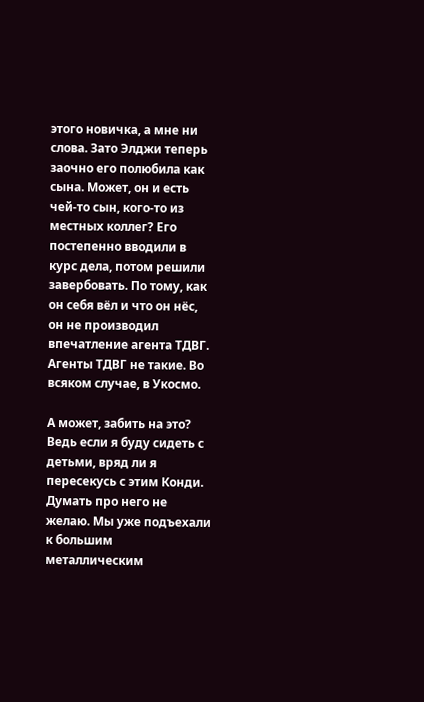этого новичка, а мне ни слова. Зато Элджи теперь заочно его полюбила как сына. Может, он и есть чей-то сын, кого-то из местных коллег? Его постепенно вводили в курс дела, потом решили завербовать. По тому, как он себя вёл и что он нёс, он не производил впечатление агента ТДВГ. Агенты ТДВГ не такие. Во всяком случае, в Укосмо.

А может, забить на это? Ведь если я буду сидеть с детьми, вряд ли я пересекусь с этим Конди. Думать про него не желаю. Мы уже подъехали к большим металлическим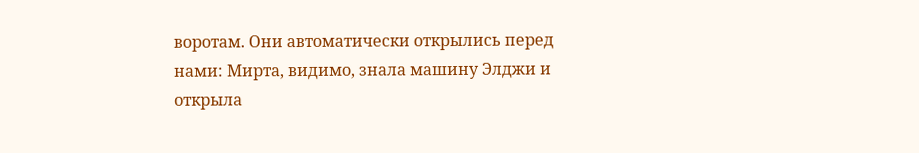воротам. Они автоматически открылись перед нами: Мирта, видимо, знала машину Элджи и открыла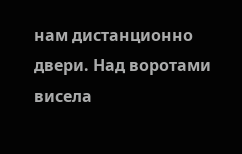нам дистанционно двери. Над воротами висела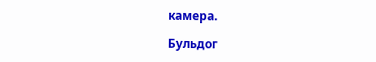камера.

Бульдог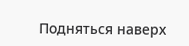Подняться наверх